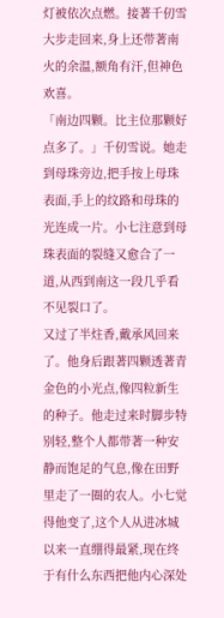灯被依次点燃。接著千仞雪大步走回来,身上还带著南火的余温,额角有汗,但神色欢喜。
「南边四颗。比主位那颗好点多了。」千仞雪说。她走到母珠旁边,把手按上母珠表面,手上的纹路和母珠的光连成一片。小七注意到母珠表面的裂缝又愈合了一道,从西到南这一段几乎看不见裂口了。
又过了半炷香,戴承风回来了。他身后跟著四颗透著青金色的小光点,像四粒新生的种子。他走过来时脚步特别轻,整个人都带著一种安静而饱足的气息,像在田野里走了一圈的农人。小七觉得他变了,这个人从进冰城以来一直绷得最紧,现在终于有什么东西把他内心深处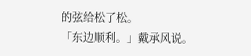的弦给松了松。
「东边顺利。」戴承风说。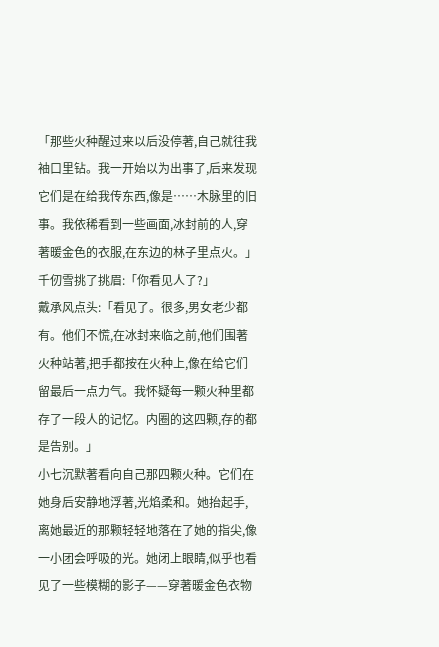「那些火种醒过来以后没停著,自己就往我袖口里钻。我一开始以为出事了,后来发现它们是在给我传东西,像是……木脉里的旧事。我依稀看到一些画面,冰封前的人,穿著暖金色的衣服,在东边的林子里点火。」
千仞雪挑了挑眉:「你看见人了?」
戴承风点头:「看见了。很多,男女老少都有。他们不慌,在冰封来临之前,他们围著火种站著,把手都按在火种上,像在给它们留最后一点力气。我怀疑每一颗火种里都存了一段人的记忆。内圈的这四颗,存的都是告别。」
小七沉默著看向自己那四颗火种。它们在她身后安静地浮著,光焰柔和。她抬起手,离她最近的那颗轻轻地落在了她的指尖,像一小团会呼吸的光。她闭上眼睛,似乎也看见了一些模糊的影子——穿著暖金色衣物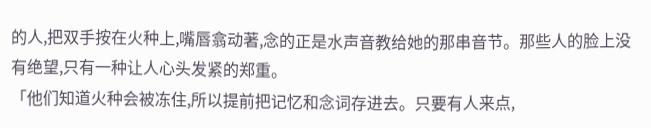的人,把双手按在火种上,嘴唇翕动著,念的正是水声音教给她的那串音节。那些人的脸上没有绝望,只有一种让人心头发紧的郑重。
「他们知道火种会被冻住,所以提前把记忆和念词存进去。只要有人来点,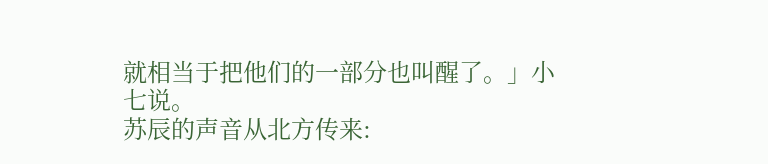就相当于把他们的一部分也叫醒了。」小七说。
苏辰的声音从北方传来: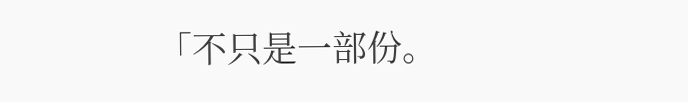「不只是一部份。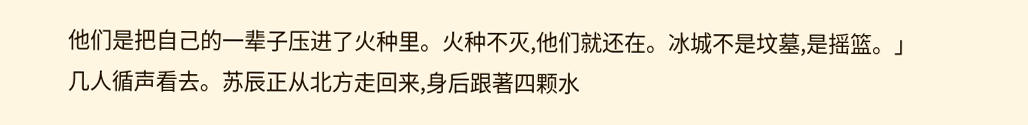他们是把自己的一辈子压进了火种里。火种不灭,他们就还在。冰城不是坟墓,是摇篮。」
几人循声看去。苏辰正从北方走回来,身后跟著四颗水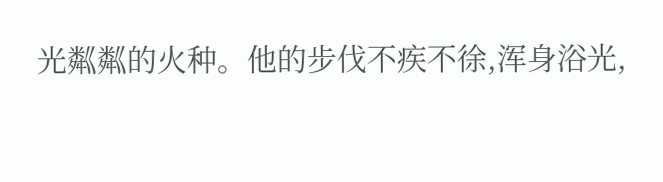光粼粼的火种。他的步伐不疾不徐,浑身浴光,